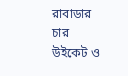রাবাডার চার উইকেট ও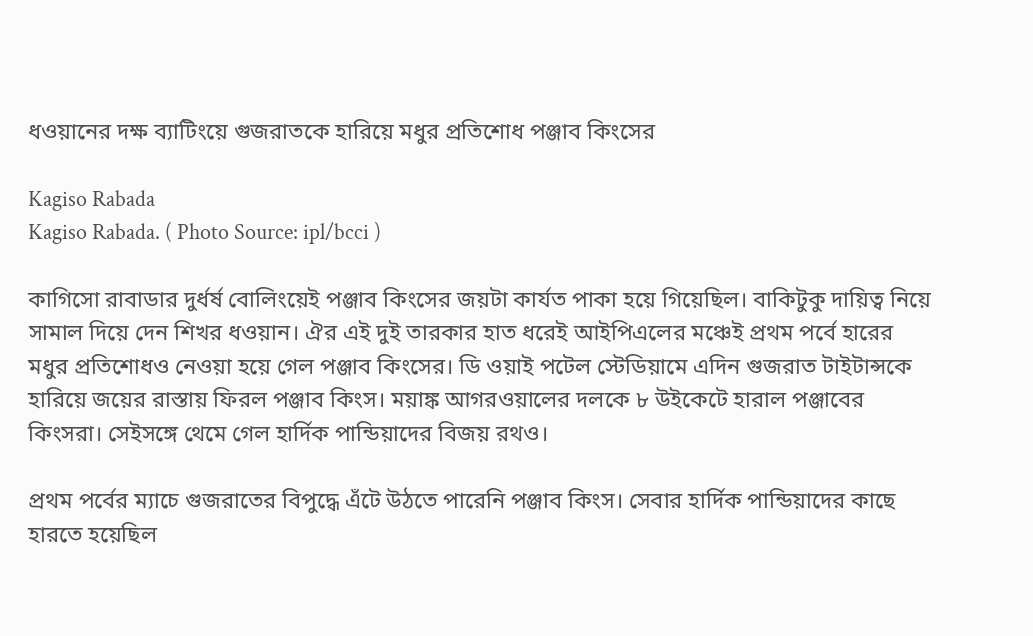ধওয়ানের দক্ষ ব্যাটিংয়ে গুজরাতকে হারিয়ে মধুর প্রতিশোধ পঞ্জাব কিংসের

Kagiso Rabada
Kagiso Rabada. ( Photo Source: ipl/bcci )

কাগিসো রাবাডার দুর্ধর্ষ বোলিংয়েই পঞ্জাব কিংসের জয়টা কার্যত পাকা হয়ে গিয়েছিল। বাকিটুকু দায়িত্ব নিয়ে সামাল দিয়ে দেন শিখর ধওয়ান। ঐর এই দুই তারকার হাত ধরেই আইপিএলের মঞ্চেই প্রথম পর্বে হারের মধুর প্রতিশোধও নেওয়া হয়ে গেল পঞ্জাব কিংসের। ডি ওয়াই পটেল স্টেডিয়ামে এদিন গুজরাত টাইটান্সকে হারিয়ে জয়ের রাস্তায় ফিরল পঞ্জাব কিংস। ময়াঙ্ক আগরওয়ালের দলকে ৮ উইকেটে হারাল পঞ্জাবের কিংসরা। সেইসঙ্গে থেমে গেল হার্দিক পান্ডিয়াদের বিজয় রথও।

প্রথম পর্বের ম্যাচে গুজরাতের বিপুদ্ধে এঁটে উঠতে পারেনি পঞ্জাব কিংস। সেবার হার্দিক পান্ডিয়াদের কাছে হারতে হয়েছিল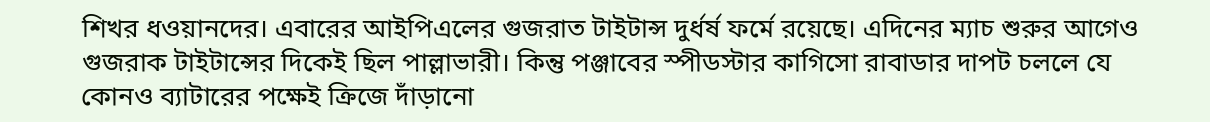শিখর ধওয়ানদের। এবারের আইপিএলের গুজরাত টাইটান্স দুর্ধর্ষ ফর্মে রয়েছে। এদিনের ম্যাচ শুরুর আগেও গুজরাক টাইটান্সের দিকেই ছিল পাল্লাভারী। কিন্তু পঞ্জাবের স্পীডস্টার কাগিসো রাবাডার দাপট চললে যে কোনও ব্যাটারের পক্ষেই ক্রিজে দাঁড়ানো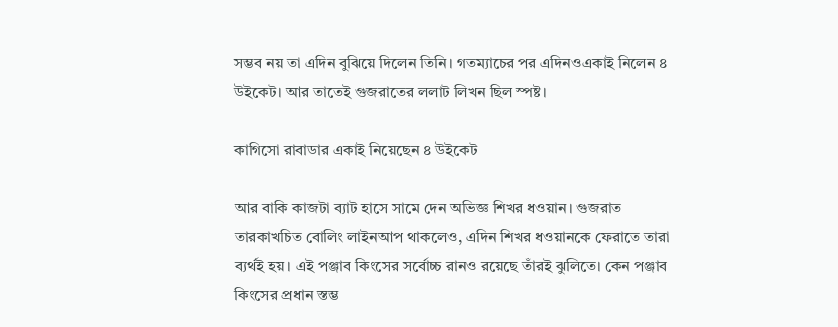সম্ভব নয় তা এদিন বুঝিয়ে দিলেন তিনি। গতম্যাচের পর এদিনওএকাই নিলেন ৪ উইকেট। আর তাতেই গুজরাতের ললাট লিখন ছিল স্পষ্ট।

কাগিসো রাবাডার একাই নিয়েছেন ৪ উইকেট

আর বাকি কাজটা ব্যাট হাসে সামে দেন অভিজ্ঞ শিখর ধওয়ান। গুজরাত তারকাখচিত বোলিং লাইনআপ থাকলেও, এদিন শিখর ধওয়ানকে ফেরাতে তারা ব্যর্থই হয়। এই পঞ্জাব কিংসের সর্বোচ্চ রানও রয়েছে তাঁরই ঝুলিতে। কেন পঞ্জাব কিংসের প্রধান স্তম্ভ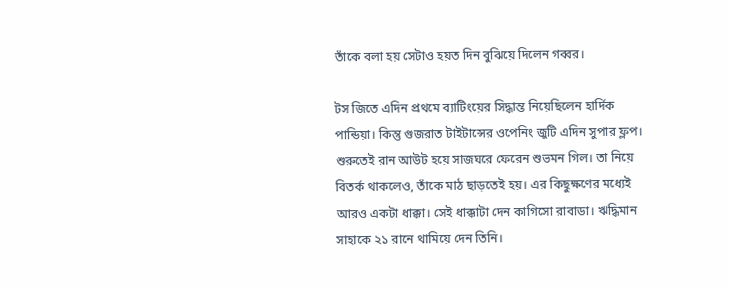তাঁকে বলা হয় সেটাও হয়ত দিন বুঝিয়ে দিলেন গব্বর।

টস জিতে এদিন প্রথমে ব্যাটিংয়ের সিদ্ধান্ত নিয়েছিলেন হার্দিক পান্ডিয়া। কিন্তু গুজরাত টাইটান্সের ওপেনিং জুটি এদিন সুপার ফ্লপ। শুরুতেই রান আউট হয়ে সাজঘরে ফেরেন শুভমন গিল। তা নিয়ে বিতর্ক থাকলেও, তাঁকে মাঠ ছাড়তেই হয়। এর কিছুক্ষণের মধ্যেই আরও একটা ধাক্কা। সেই ধাক্কাটা দেন কাগিসো রাবাডা। ঋদ্ধিমান সাহাকে ২১ রানে থামিয়ে দেন তিনি।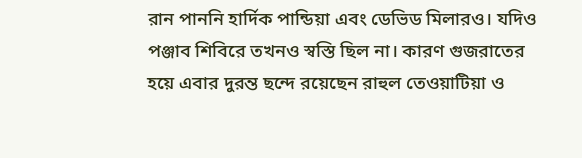রান পাননি হার্দিক পান্ডিয়া এবং ডেভিড মিলারও। যদিও পঞ্জাব শিবিরে তখনও স্বস্তি ছিল না। কারণ গুজরাতের হয়ে এবার দুরন্ত ছন্দে রয়েছেন রাহুল তেওয়াটিয়া ও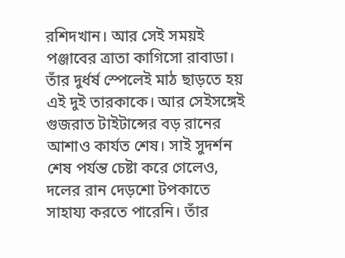রশিদখান। আর সেই সময়ই পঞ্জাবের ত্রাতা কাগিসো রাবাডা। তাঁর দুর্ধর্ষ স্পেলেই মাঠ ছাড়তে হয় এই দুই তারকাকে। আর সেইসঙ্গেই গুজরাত টাইটান্সের বড় রানের আশাও কার্যত শেষ। সাই সুদর্শন শেষ পর্যন্ত চেষ্টা করে গেলেও, দলের রান দেড়শো টপকাতে সাহায্য করতে পারেনি। তাঁর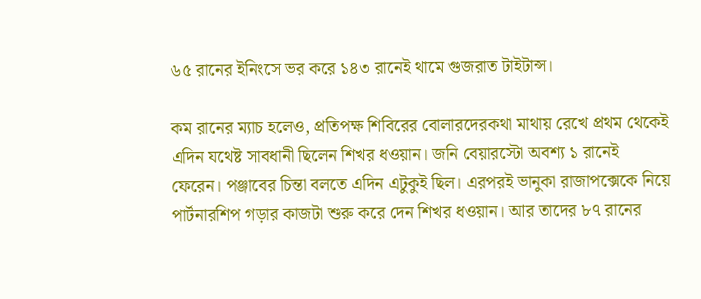৬৫ রানের ইনিংসে ভর করে ১৪৩ রানেই থামে গুজরাত টাইটান্স।

কম রানের ম্যাচ হলেও, প্রতিপক্ষ শিবিরের বোলারদেরকথা মাথায় রেখে প্রথম থেকেই এদিন যথেষ্ট সাবধানী ছিলেন শিখর ধওয়ান। জনি বেয়ারস্টো অবশ্য ১ রানেই ফেরেন। পঞ্জাবের চিন্তা বলতে এদিন এটুকুই ছিল। এরপরই ভানুকা রাজাপক্সেকে নিয়ে পার্টনারশিপ গড়ার কাজটা শুরু করে দেন শিখর ধওয়ান। আর তাদের ৮৭ রানের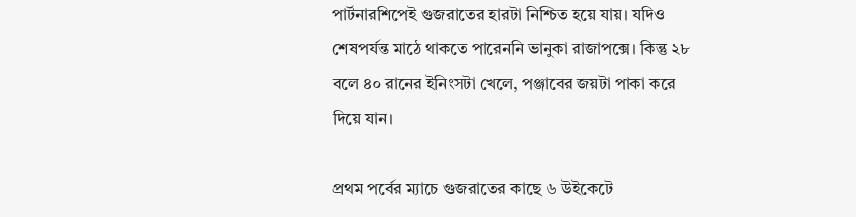পার্টনারশিপেই গুজরাতের হারটা নিশ্চিত হয়ে যায়। যদিও শেষপর্যন্ত মাঠে থাকতে পারেননি ভানুকা রাজাপক্সে। কিন্তু ২৮ বলে ৪০ রানের ইনিংসটা খেলে, পঞ্জাবের জয়টা পাকা করে দিয়ে যান।

প্রথম পর্বের ম্যাচে গুজরাতের কাছে ৬ উইকেটে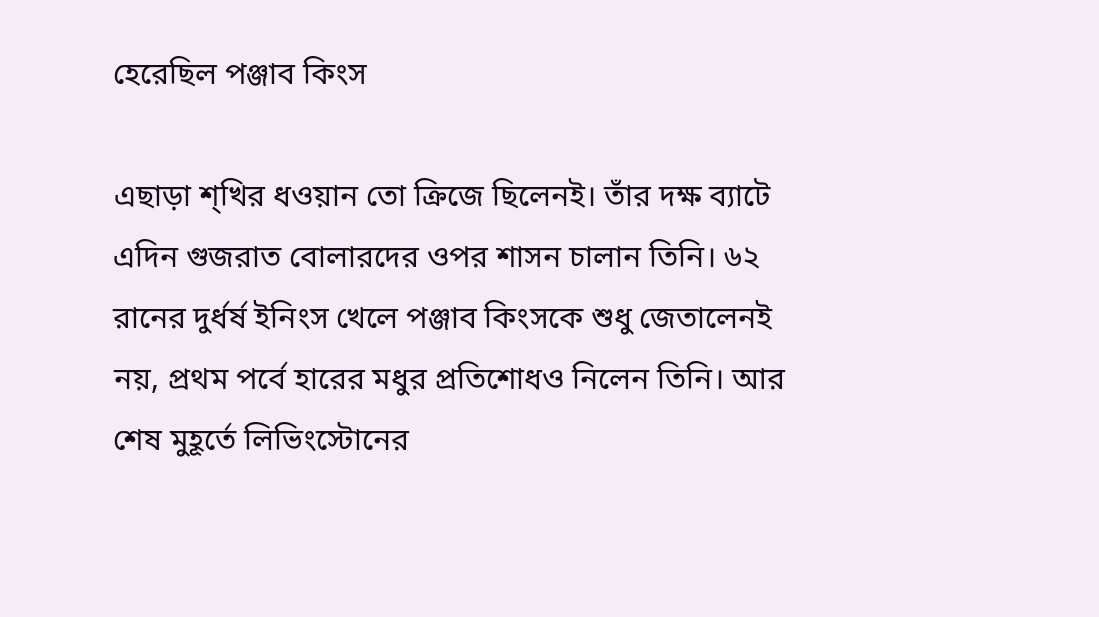হেরেছিল পঞ্জাব কিংস

এছাড়া শ্খির ধওয়ান তো ক্রিজে ছিলেনই। তাঁর দক্ষ ব্যাটে এদিন গুজরাত বোলারদের ওপর শাসন চালান তিনি। ৬২ রানের দুর্ধর্ষ ইনিংস খেলে পঞ্জাব কিংসকে শুধু জেতালেনই নয়, প্রথম পর্বে হারের মধুর প্রতিশোধও নিলেন তিনি। আর শেষ মুহূর্তে লিভিংস্টোনের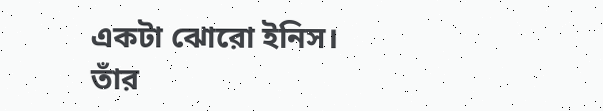একটা ঝোরো ইনিস। তাঁর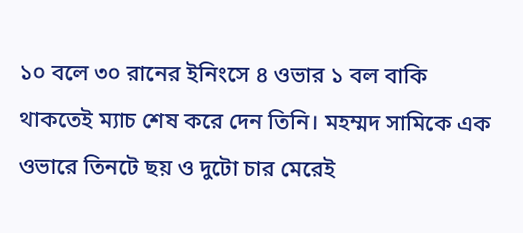১০ বলে ৩০ রানের ইনিংসে ৪ ওভার ১ বল বাকি থাকতেই ম্যাচ শেষ করে দেন তিনি। মহম্মদ সামিকে এক ওভারে তিনটে ছয় ও দুটো চার মেরেই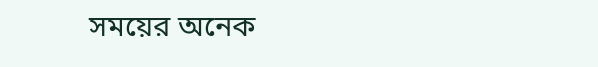সময়ের অনেক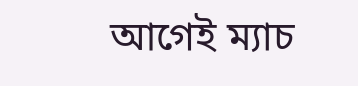আগেই ম্যাচ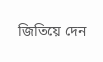জিতিয়ে দেন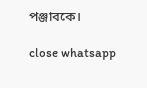পঞ্জাবকে।

close whatsapp